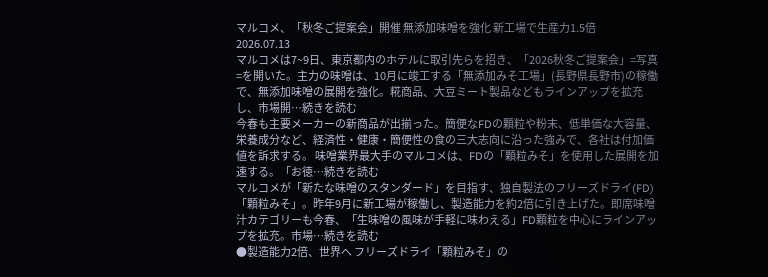マルコメ、「秋冬ご提案会」開催 無添加味噌を強化 新工場で生産力1.5倍
2026.07.13
マルコメは7~9日、東京都内のホテルに取引先らを招き、「2026秋冬ご提案会」=写真=を開いた。主力の味噌は、10月に竣工する「無添加みそ工場」(長野県長野市)の稼働で、無添加味噌の展開を強化。糀商品、大豆ミート製品などもラインアップを拡充し、市場開…続きを読む
今春も主要メーカーの新商品が出揃った。簡便なFDの顆粒や粉末、低単価な大容量、栄養成分など、経済性・健康・簡便性の食の三大志向に沿った強みで、各社は付加価値を訴求する。 味噌業界最大手のマルコメは、FDの「顆粒みそ」を使用した展開を加速する。「お徳…続きを読む
マルコメが「新たな味噌のスタンダード」を目指す、独自製法のフリーズドライ(FD)「顆粒みそ」。昨年9月に新工場が稼働し、製造能力を約2倍に引き上げた。即席味噌汁カテゴリーも今春、「生味噌の風味が手軽に味わえる」FD顆粒を中心にラインアップを拡充。市場…続きを読む
●製造能力2倍、世界へ フリーズドライ「顆粒みそ」の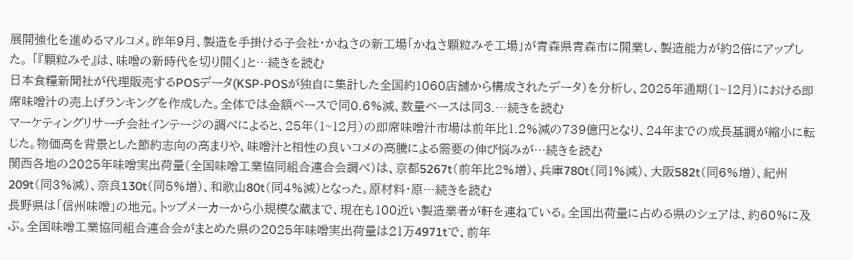展開強化を進めるマルコメ。昨年9月、製造を手掛ける子会社・かねさの新工場「かねさ顆粒みそ工場」が青森県青森市に開業し、製造能力が約2倍にアップした。 「『顆粒みそ』は、味噌の新時代を切り開く」と…続きを読む
日本食糧新聞社が代理販売するPOSデータ(KSP-POSが独自に集計した全国約1060店舗から構成されたデータ)を分析し、2025年通期(1~12月)における即席味噌汁の売上げランキングを作成した。全体では金額ベースで同0.6%減、数量ベースは同3.…続きを読む
マーケティングリサーチ会社インテージの調べによると、25年(1~12月)の即席味噌汁市場は前年比1.2%減の739億円となり、24年までの成長基調が縮小に転じた。物価高を背景とした節約志向の高まりや、味噌汁と相性の良いコメの高騰による需要の伸び悩みが…続きを読む
関西各地の2025年味噌実出荷量(全国味噌工業協同組合連合会調べ)は、京都5267t(前年比2%増)、兵庫780t(同1%減)、大阪582t(同6%増)、紀州209t(同3%減)、奈良130t(同5%増)、和歌山80t(同4%減)となった。原材料・原…続きを読む
長野県は「信州味噌」の地元。トップメーカーから小規模な蔵まで、現在も100近い製造業者が軒を連ねている。全国出荷量に占める県のシェアは、約60%に及ぶ。全国味噌工業協同組合連合会がまとめた県の2025年味噌実出荷量は21万4971tで、前年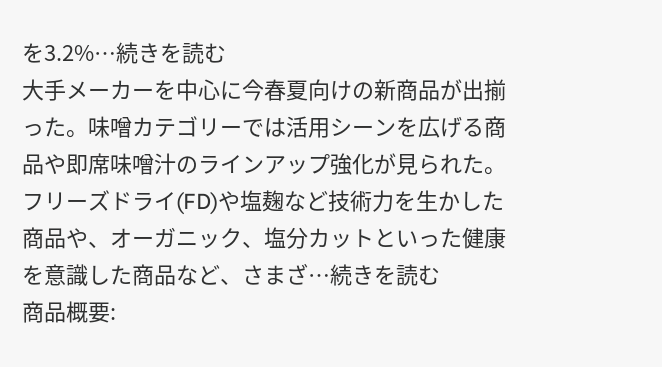を3.2%…続きを読む
大手メーカーを中心に今春夏向けの新商品が出揃った。味噌カテゴリーでは活用シーンを広げる商品や即席味噌汁のラインアップ強化が見られた。フリーズドライ(FD)や塩麹など技術力を生かした商品や、オーガニック、塩分カットといった健康を意識した商品など、さまざ…続きを読む
商品概要: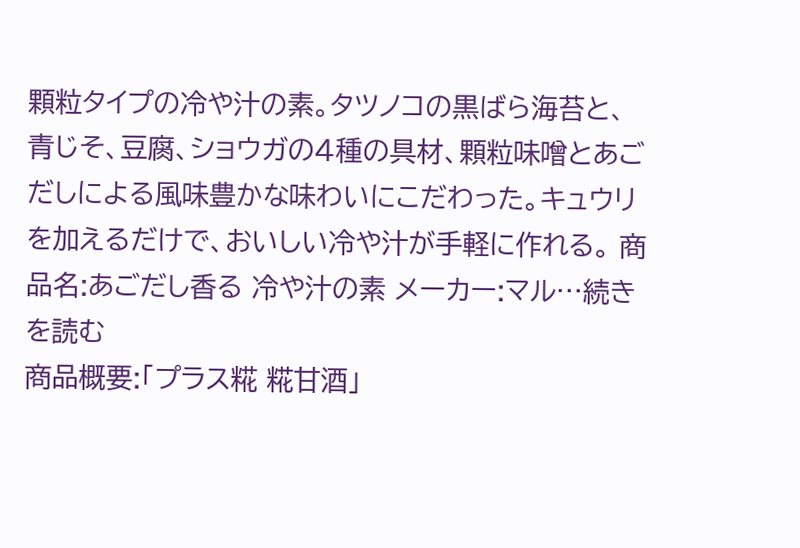顆粒タイプの冷や汁の素。タツノコの黒ばら海苔と、青じそ、豆腐、ショウガの4種の具材、顆粒味噌とあごだしによる風味豊かな味わいにこだわった。キュウリを加えるだけで、おいしい冷や汁が手軽に作れる。 商品名:あごだし香る 冷や汁の素 メーカー:マル…続きを読む
商品概要:「プラス糀 糀甘酒」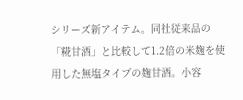シリーズ新アイテム。同社従来品の「糀甘酒」と比較して1.2倍の米麹を使用した無塩タイプの麹甘酒。小容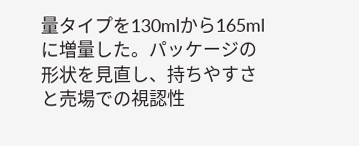量タイプを130mlから165mlに増量した。パッケージの形状を見直し、持ちやすさと売場での視認性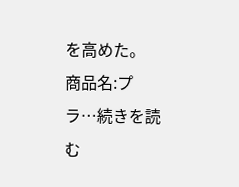を高めた。 商品名:プラ…続きを読む